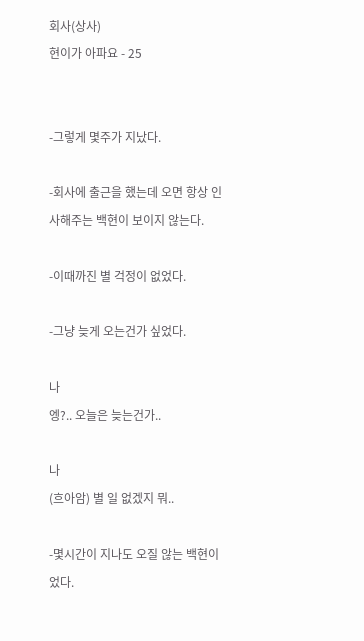회사(상사)
현이가 아파요 - 25


-그렇게 몇주가 지났다.

-회사에 출근을 했는데 오면 항상 인사해주는 백현이 보이지 않는다.

-이때까진 별 걱정이 없었다.

-그냥 늦게 오는건가 싶었다.

나
엥?.. 오늘은 늦는건가..

나
(흐아암) 별 일 없겠지 뭐..

-몇시간이 지나도 오질 않는 백현이었다.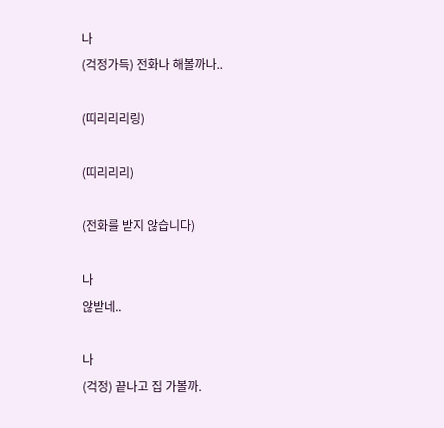나
(걱정가득) 전화나 해볼까나..

(띠리리리링)

(띠리리리)

(전화를 받지 않습니다)

나
않받네..

나
(걱정) 끝나고 집 가볼까.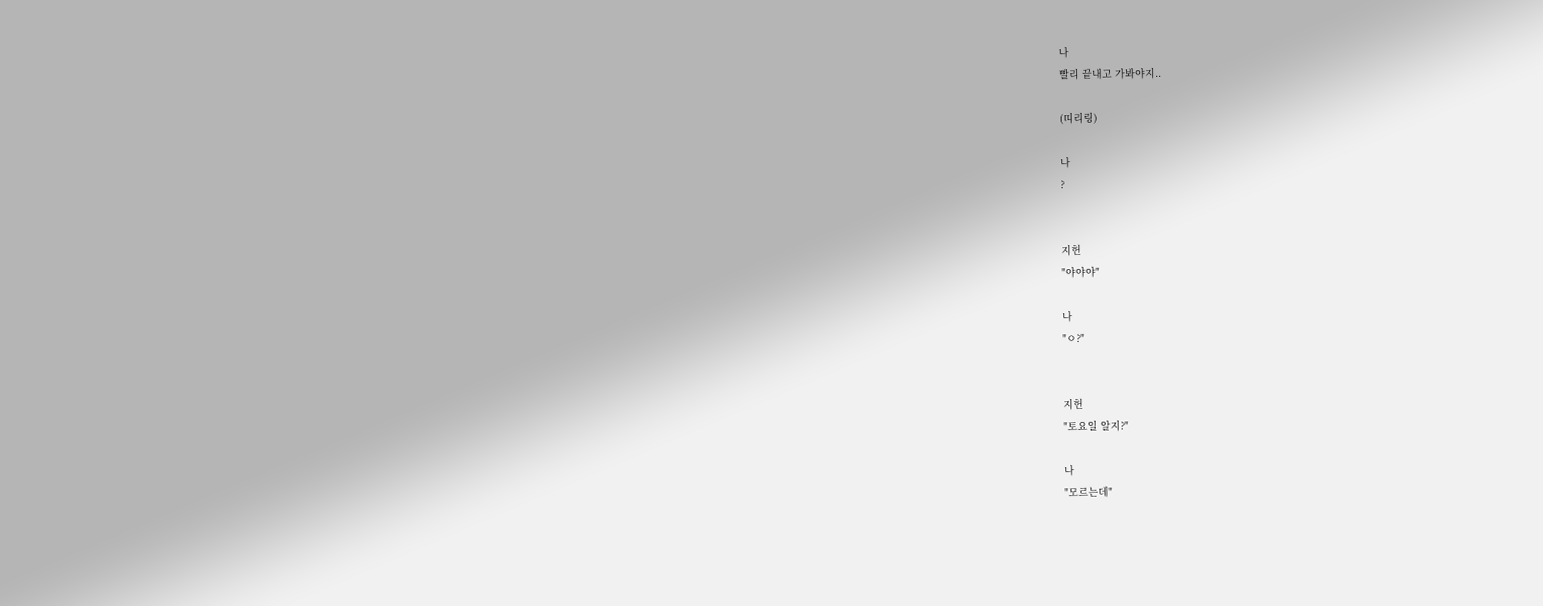나
빨리 끝내고 가봐야지..

(띠리링)

나
?


지헌
"야야야"

나
"ㅇ?"


지헌
"토요일 알지?"

나
"모르는데"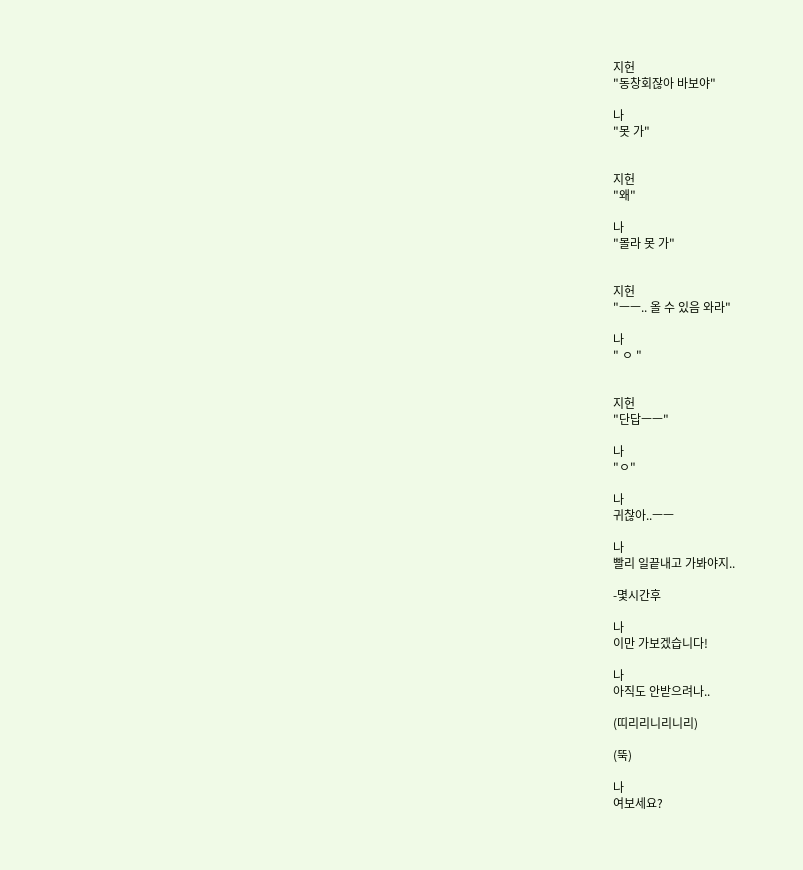지헌
"동창회잖아 바보야"

나
"못 가"


지헌
"왜"

나
"몰라 못 가"


지헌
"ㅡㅡ.. 올 수 있음 와라"

나
" ㅇ "


지헌
"단답ㅡㅡ"

나
"ㅇ"

나
귀찮아..ㅡㅡ

나
빨리 일끝내고 가봐야지..

-몇시간후

나
이만 가보겠습니다!

나
아직도 안받으려나..

(띠리리니리니리)

(뚝)

나
여보세요?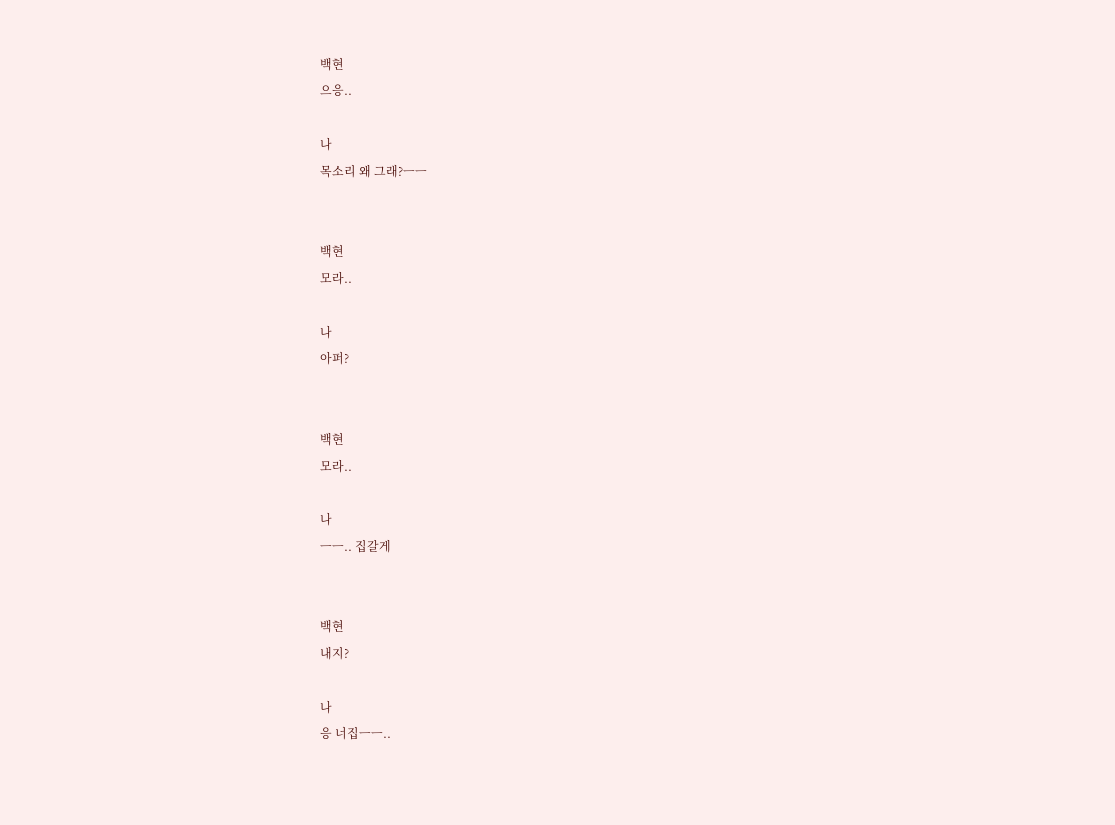백현
으응..

나
목소리 왜 그래?ㅡㅡ


백현
모라..

나
아퍼?


백현
모라..

나
ㅡㅡ.. 집갈게


백현
내지?

나
응 너집ㅡㅡ..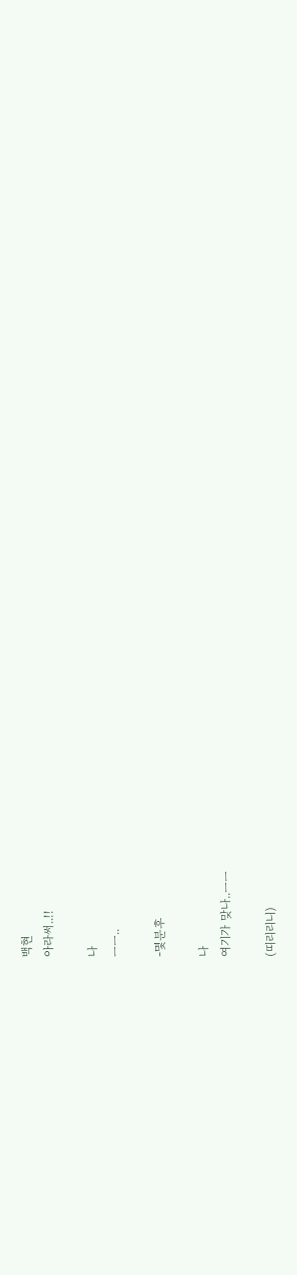백현
아라써..!!

나
ㅡㅡ..

-몇분후

나
여기가 맞나..ㅡㅡ

(띠리리니)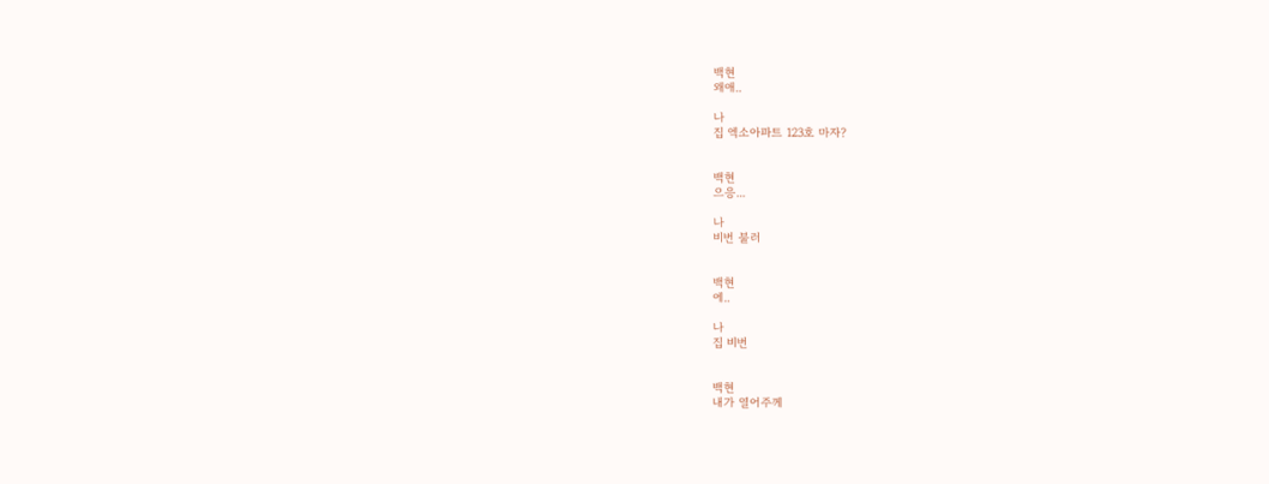백현
왜애..

나
집 엑소아파트 123호 마자?


백현
으응...

나
비번 불러


백현
에..

나
집 비번


백현
내가 열어주께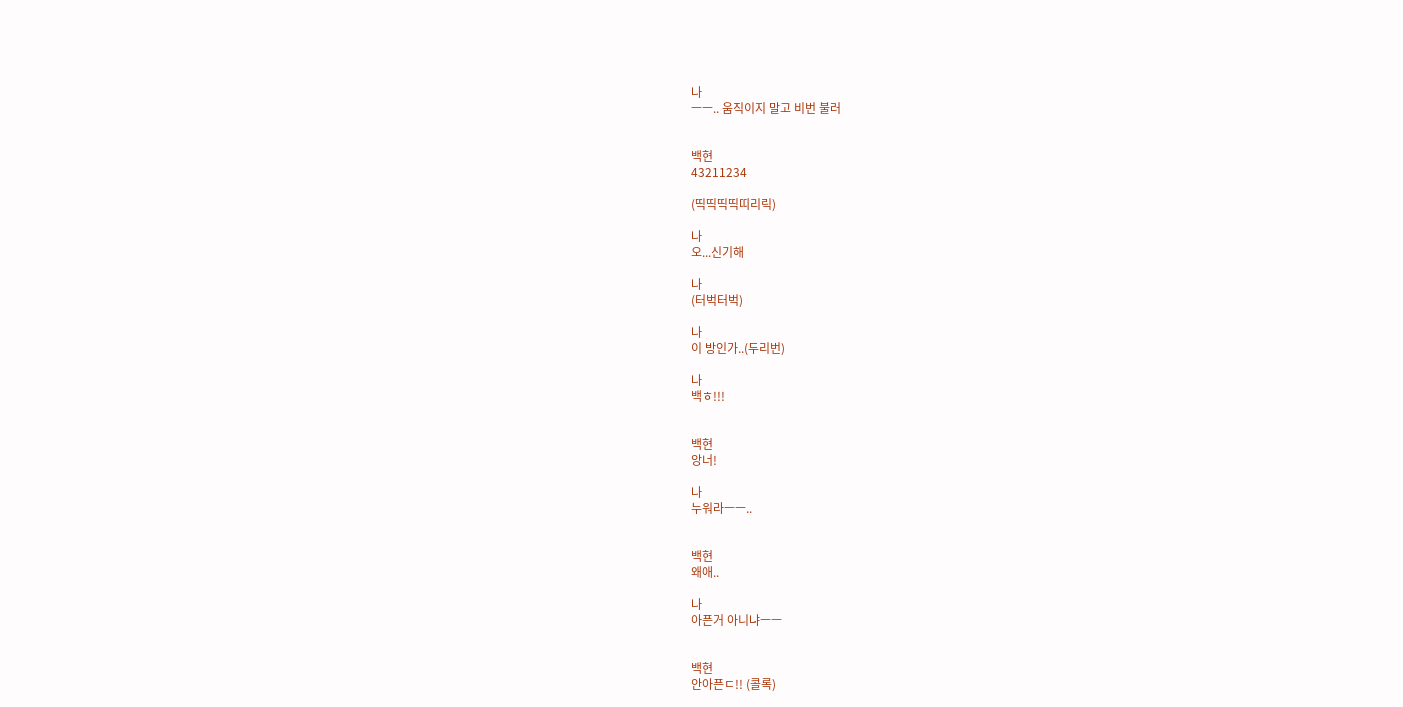나
ㅡㅡ.. 움직이지 말고 비번 불러


백현
43211234

(띡띡띡띡띠리릭)

나
오...신기해

나
(터벅터벅)

나
이 방인가..(두리번)

나
백ㅎ!!!


백현
앙너!

나
누워라ㅡㅡ..


백현
왜애..

나
아픈거 아니냐ㅡㅡ


백현
안아픈ㄷ!! (콜록)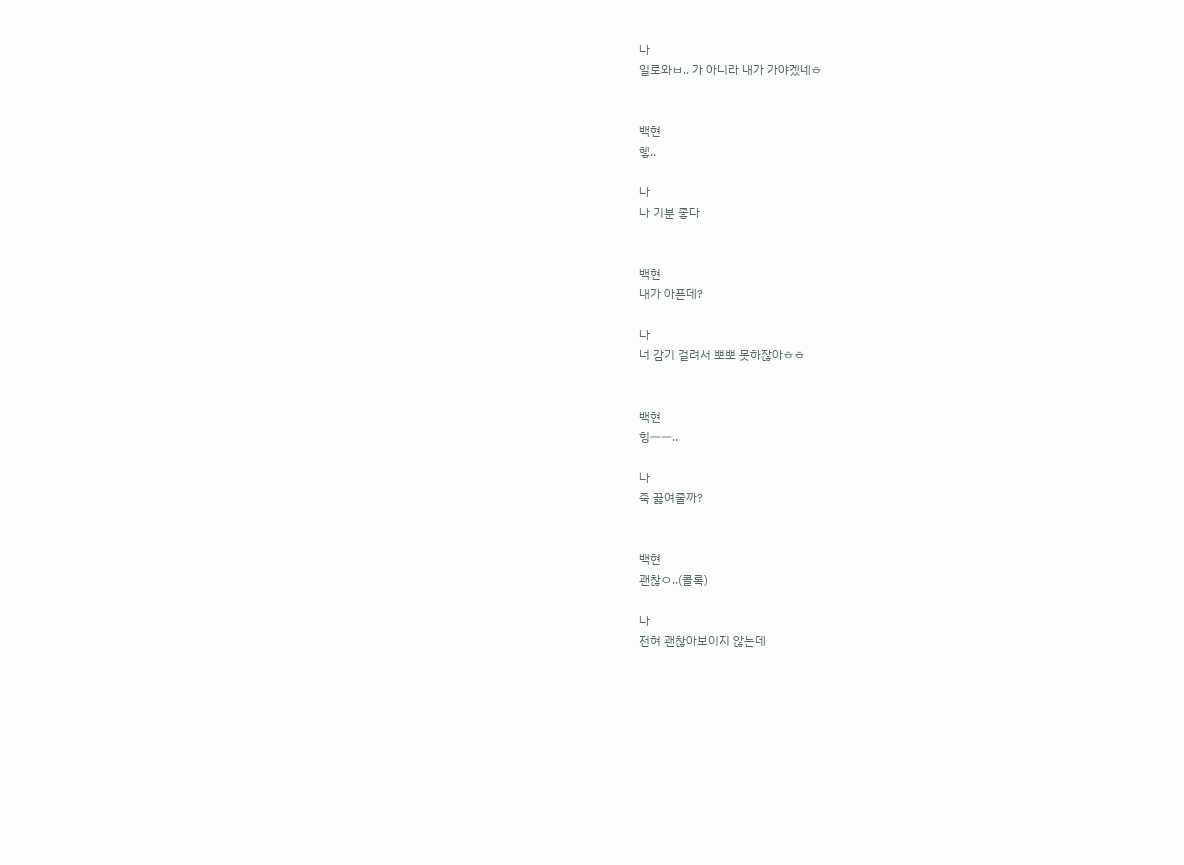나
일로와ㅂ.. 가 아니라 내가 가야겠네ㅎ


백현
헿..

나
나 기분 좋다


백현
내가 아픈데?

나
너 감기 걸려서 뽀뽀 못하잖아ㅎㅎ


백현
힝ㅡㅡ..

나
죽 끓여줄까?


백현
괜찮ㅇ..(콜록)

나
전혀 괜찮아보이지 않는데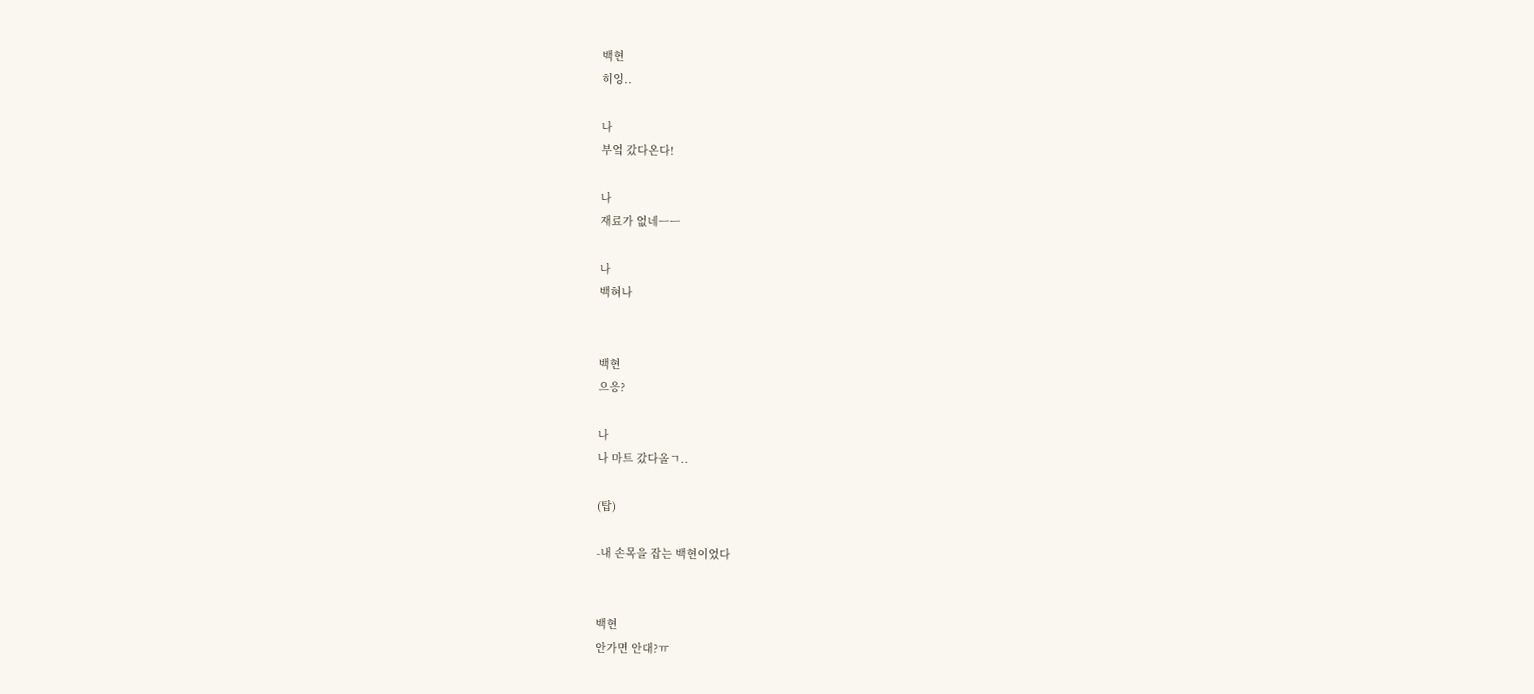백현
히잉..

나
부엌 갔다온다!

나
재료가 없네ㅡㅡ

나
백혀나


백현
으응?

나
나 마트 갔다올ㄱ..

(탑)

-내 손목을 잡는 백현이었다


백현
안가면 안대?ㅠ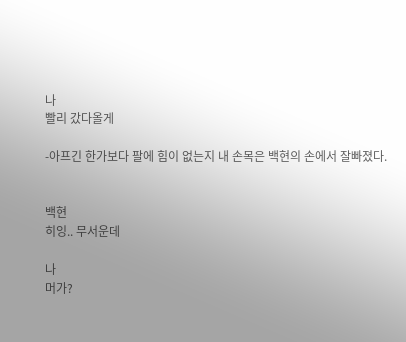나
빨리 갔다올게

-아프긴 한가보다 팔에 힘이 없는지 내 손목은 백현의 손에서 잘빠졌다.


백현
히잉.. 무서운데

나
머가?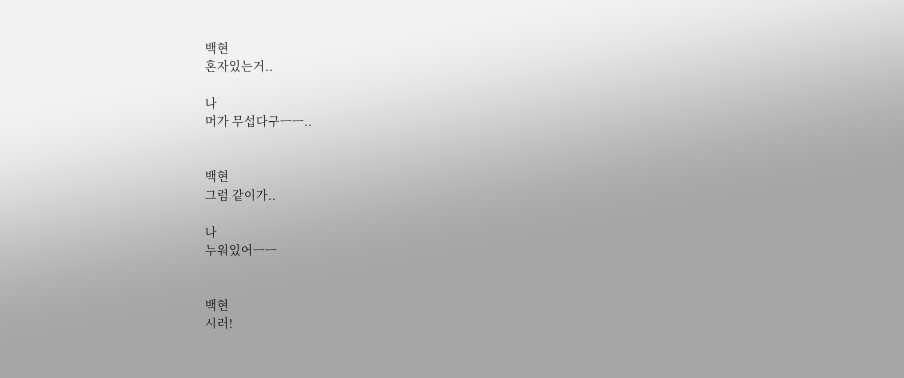백현
혼자있는거..

나
머가 무섭다구ㅡㅡ..


백현
그럼 같이가..

나
누워있어ㅡㅡ


백현
시러!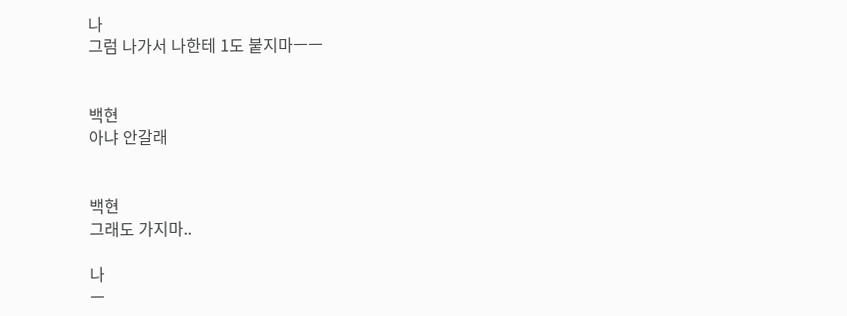나
그럼 나가서 나한테 1도 붙지마ㅡㅡ


백현
아냐 안갈래


백현
그래도 가지마..

나
ㅡ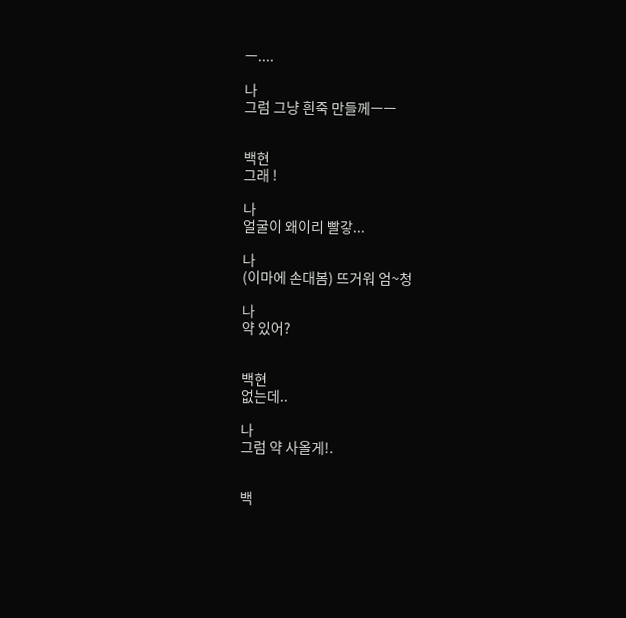ㅡ....

나
그럼 그냥 흰죽 만들께ㅡㅡ


백현
그래 !

나
얼굴이 왜이리 빨갛...

나
(이마에 손대봄) 뜨거워 엄~청

나
약 있어?


백현
없는데..

나
그럼 약 사올게!.


백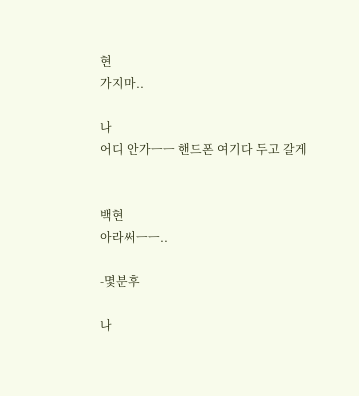현
가지마..

나
어디 안가ㅡㅡ 핸드폰 여기다 두고 갈게


백현
아라써ㅡㅡ..

-몇분후

나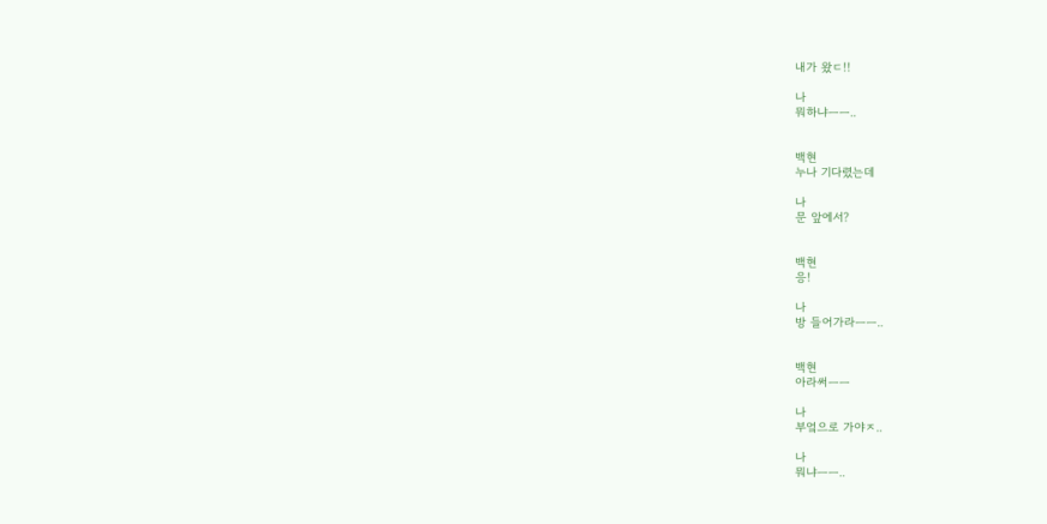내가 왔ㄷ!!

나
뭐하냐ㅡㅡ..


백현
누나 기다렸는데

나
문 앞에서?


백현
응!

나
방 들어가라ㅡㅡ..


백현
아라써ㅡㅡ

나
부엌으로 가야ㅈ..

나
뭐냐ㅡㅡ..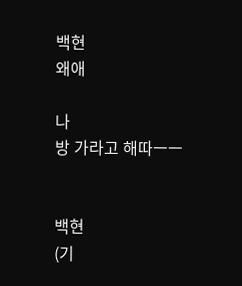백현
왜애

나
방 가라고 해따ㅡㅡ


백현
(기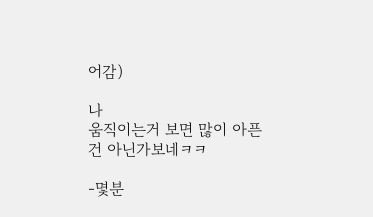어감)

나
움직이는거 보면 많이 아픈건 아닌가보네ㅋㅋ

-몇분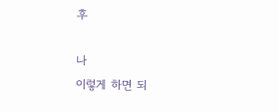후

나
이렇게 하면 되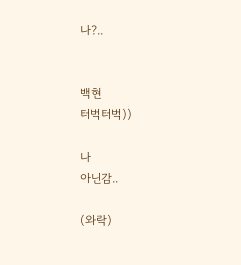나?..


백현
터벅터벅))

나
아닌감..

(와락)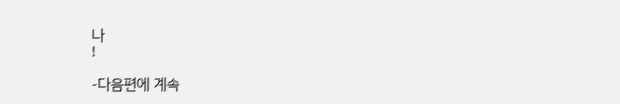나
!

-다음편에 계속